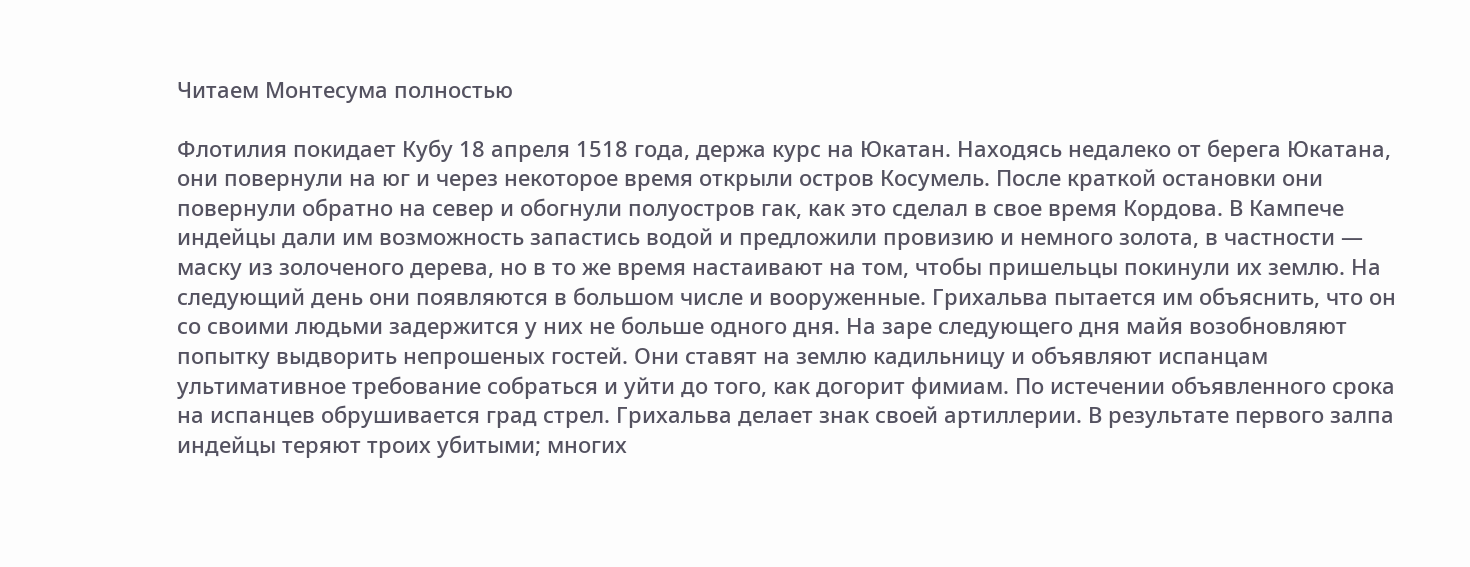Читаем Монтесума полностью

Флотилия покидает Кубу 18 апреля 1518 года, держа курс на Юкатан. Находясь недалеко от берега Юкатана, они повернули на юг и через некоторое время открыли остров Косумель. После краткой остановки они повернули обратно на север и обогнули полуостров гак, как это сделал в свое время Кордова. В Кампече индейцы дали им возможность запастись водой и предложили провизию и немного золота, в частности — маску из золоченого дерева, но в то же время настаивают на том, чтобы пришельцы покинули их землю. На следующий день они появляются в большом числе и вооруженные. Грихальва пытается им объяснить, что он со своими людьми задержится у них не больше одного дня. На заре следующего дня майя возобновляют попытку выдворить непрошеных гостей. Они ставят на землю кадильницу и объявляют испанцам ультимативное требование собраться и уйти до того, как догорит фимиам. По истечении объявленного срока на испанцев обрушивается град стрел. Грихальва делает знак своей артиллерии. В результате первого залпа индейцы теряют троих убитыми; многих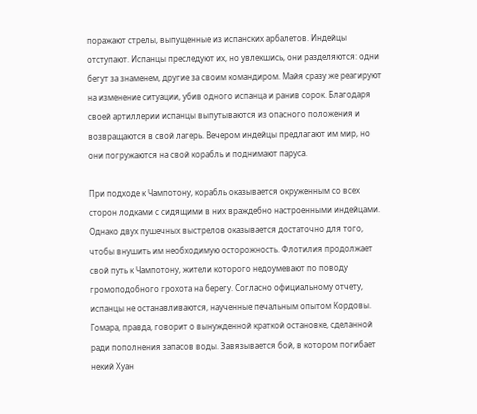поражают стрелы, выпущенные из испанских арбалетов. Индейцы отступают. Испанцы преследуют их, но увлекшись, они разделяются: одни бегут за знаменем, другие за своим командиром. Майя сразу же реагируют на изменение ситуации, убив одного испанца и ранив сорок. Благодаря своей артиллерии испанцы выпутываются из опасного положения и возвращаются в свой лагерь. Вечером индейцы предлагают им мир, но они погружаются на свой корабль и поднимают паруса.

При подходе к Чампотону, корабль оказывается окруженным со всех сторон лодками с сидящими в них враждебно настроенными индейцами. Однако двух пушечных выстрелов оказывается достаточно для того, чтобы внушить им необходимую осторожность. Флотилия продолжает свой путь к Чампотону, жители которого недоумевают по поводу громоподобного грохота на берегу. Согласно официальному отчету, испанцы не останавливаются, наученные печальным опытом Кордовы. Гомара, правда, говорит о вынужденной краткой остановке, сделанной ради пополнения запасов воды. Завязывается бой, в котором погибает некий Хуан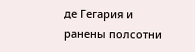де Гегария и ранены полсотни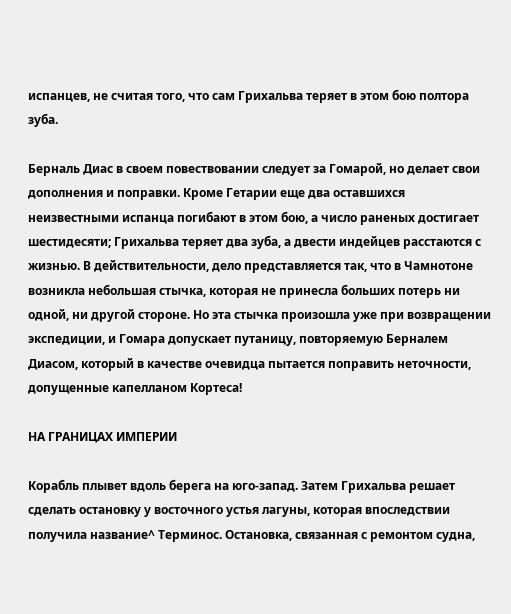испанцев, не считая того, что сам Грихальва теряет в этом бою полтора зуба.

Берналь Диас в своем повествовании следует за Гомарой, но делает свои дополнения и поправки. Кроме Гетарии еще два оставшихся неизвестными испанца погибают в этом бою, а число раненых достигает шестидесяти; Грихальва теряет два зуба, а двести индейцев расстаются с жизнью. В действительности, дело представляется так, что в Чамнотоне возникла небольшая стычка, которая не принесла больших потерь ни одной, ни другой стороне. Но эта стычка произошла уже при возвращении экспедиции, и Гомара допускает путаницу, повторяемую Берналем Диасом, который в качестве очевидца пытается поправить неточности, допущенные капелланом Кортеса!

НА ГРАНИЦАХ ИМПЕРИИ

Корабль плывет вдоль берега на юго-запад. Затем Грихальва решает сделать остановку у восточного устья лагуны, которая впоследствии получила название^ Терминос. Остановка, связанная с ремонтом судна,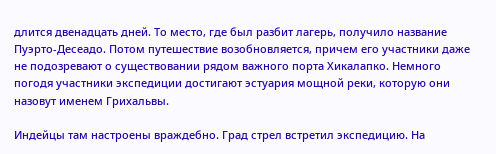длится двенадцать дней. То место, где был разбит лагерь, получило название Пуэрто-Десеадо. Потом путешествие возобновляется, причем его участники даже не подозревают о существовании рядом важного порта Хикалапко. Немного погодя участники экспедиции достигают эстуария мощной реки, которую они назовут именем Грихальвы.

Индейцы там настроены враждебно. Град стрел встретил экспедицию. На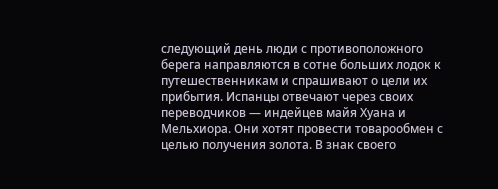следующий день люди с противоположного берега направляются в сотне больших лодок к путешественникам и спрашивают о цели их прибытия. Испанцы отвечают через своих переводчиков — индейцев майя Хуана и Мельхиора. Они хотят провести товарообмен с целью получения золота. В знак своего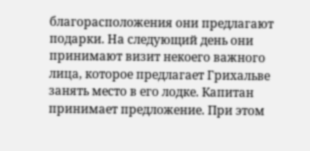благорасположения они предлагают подарки. На следующий день они принимают визит некоего важного лица, которое предлагает Грихальве занять место в его лодке. Капитан принимает предложение. При этом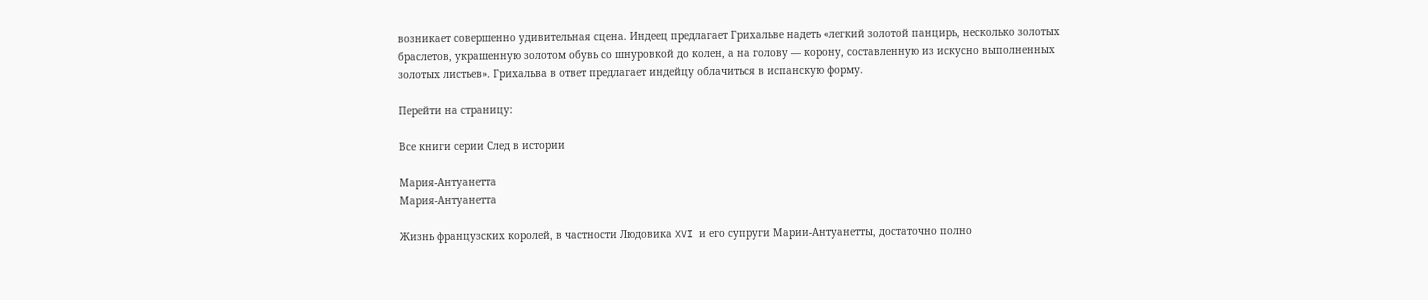возникает совершенно удивительная сцена. Индеец предлагает Грихальве надеть «легкий золотой панцирь, несколько золотых браслетов, украшенную золотом обувь со шнуровкой до колен, а на голову — корону, составленную из искусно выполненных золотых листьев». Грихальва в ответ предлагает индейцу облачиться в испанскую форму.

Перейти на страницу:

Все книги серии След в истории

Мария-Антуанетта
Мария-Антуанетта

Жизнь французских королей, в частности Людовика XVI и его супруги Марии-Антуанетты, достаточно полно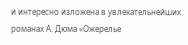и интересно изложена в увлекательнейших романах А. Дюма «Ожерелье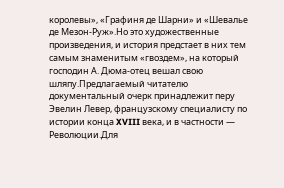королевы», «Графиня де Шарни» и «Шевалье де Мезон-Руж».Но это художественные произведения, и история предстает в них тем самым знаменитым «гвоздем», на который господин А. Дюма-отец вешал свою шляпу.Предлагаемый читателю документальный очерк принадлежит перу Эвелин Левер, французскому специалисту по истории конца XVIII века, и в частности — Революции.Для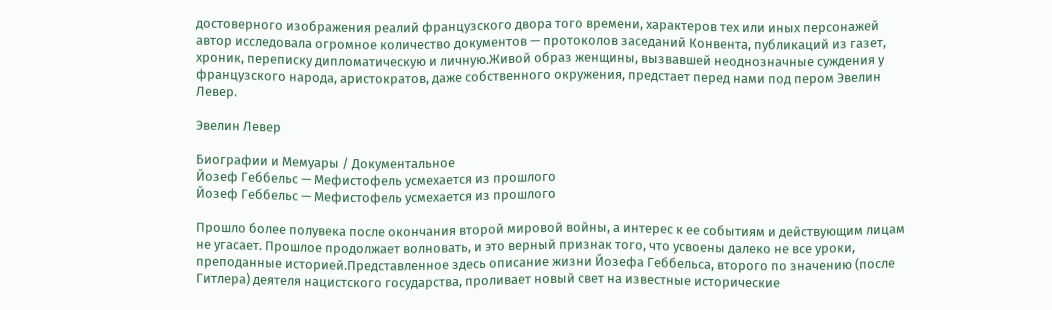достоверного изображения реалий французского двора того времени, характеров тех или иных персонажей автор исследовала огромное количество документов — протоколов заседаний Конвента, публикаций из газет, хроник, переписку дипломатическую и личную.Живой образ женщины, вызвавшей неоднозначные суждения у французского народа, аристократов, даже собственного окружения, предстает перед нами под пером Эвелин Левер.

Эвелин Левер

Биографии и Мемуары / Документальное
Йозеф Геббельс — Мефистофель усмехается из прошлого
Йозеф Геббельс — Мефистофель усмехается из прошлого

Прошло более полувека после окончания второй мировой войны, а интерес к ее событиям и действующим лицам не угасает. Прошлое продолжает волновать, и это верный признак того, что усвоены далеко не все уроки, преподанные историей.Представленное здесь описание жизни Йозефа Геббельса, второго по значению (после Гитлера) деятеля нацистского государства, проливает новый свет на известные исторические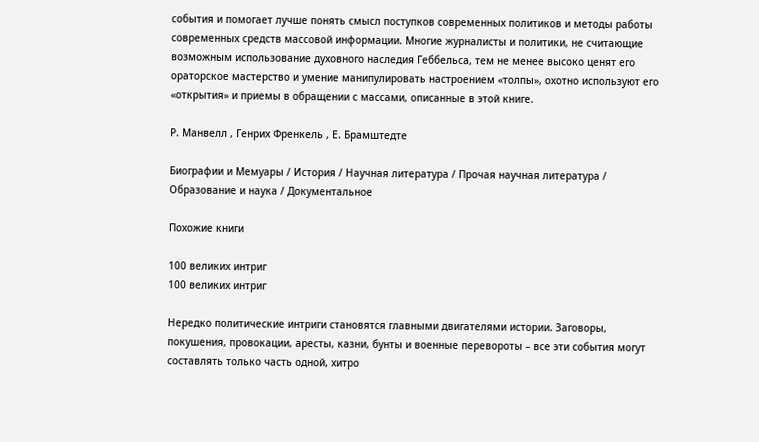события и помогает лучше понять смысл поступков современных политиков и методы работы современных средств массовой информации. Многие журналисты и политики, не считающие возможным использование духовного наследия Геббельса, тем не менее высоко ценят его ораторское мастерство и умение манипулировать настроением «толпы», охотно используют его «открытия» и приемы в обращении с массами, описанные в этой книге.

Р. Манвелл , Генрих Френкель , Е. Брамштедте

Биографии и Мемуары / История / Научная литература / Прочая научная литература / Образование и наука / Документальное

Похожие книги

100 великих интриг
100 великих интриг

Нередко политические интриги становятся главными двигателями истории. Заговоры, покушения, провокации, аресты, казни, бунты и военные перевороты – все эти события могут составлять только часть одной, хитро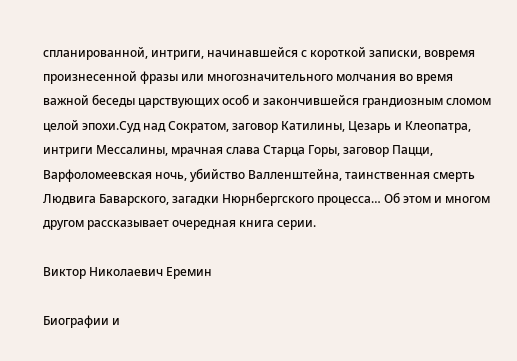спланированной, интриги, начинавшейся с короткой записки, вовремя произнесенной фразы или многозначительного молчания во время важной беседы царствующих особ и закончившейся грандиозным сломом целой эпохи.Суд над Сократом, заговор Катилины, Цезарь и Клеопатра, интриги Мессалины, мрачная слава Старца Горы, заговор Пацци, Варфоломеевская ночь, убийство Валленштейна, таинственная смерть Людвига Баварского, загадки Нюрнбергского процесса… Об этом и многом другом рассказывает очередная книга серии.

Виктор Николаевич Еремин

Биографии и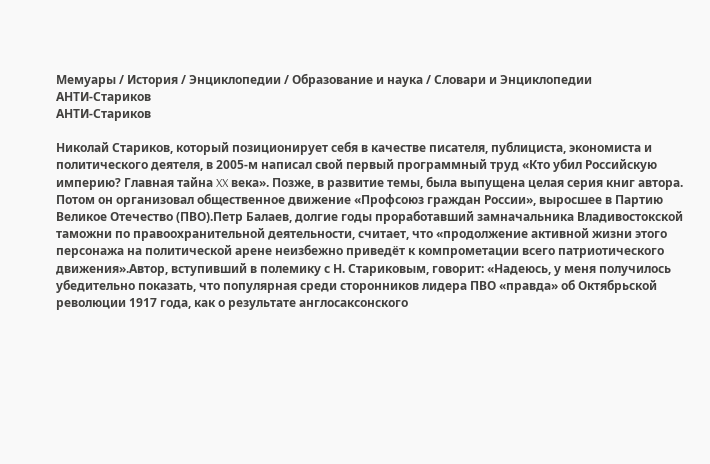Мемуары / История / Энциклопедии / Образование и наука / Словари и Энциклопедии
АНТИ-Стариков
АНТИ-Стариков

Николай Стариков, который позиционирует себя в качестве писателя, публициста, экономиста и политического деятеля, в 2005-м написал свой первый программный труд «Кто убил Российскую империю? Главная тайна XX века». Позже, в развитие темы, была выпущена целая серия книг автора. Потом он организовал общественное движение «Профсоюз граждан России», выросшее в Партию Великое Отечество (ПВО).Петр Балаев, долгие годы проработавший замначальника Владивостокской таможни по правоохранительной деятельности, считает, что «продолжение активной жизни этого персонажа на политической арене неизбежно приведёт к компрометации всего патриотического движения».Автор, вступивший в полемику с Н. Стариковым, говорит: «Надеюсь, у меня получилось убедительно показать, что популярная среди сторонников лидера ПВО «правда» об Октябрьской революции 1917 года, как о результате англосаксонского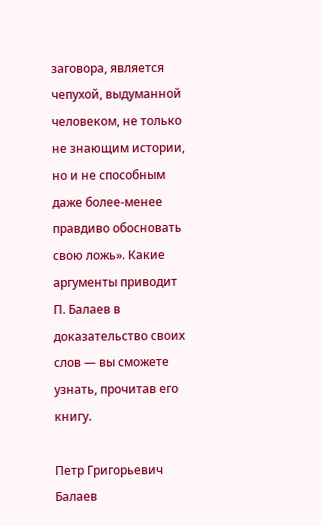заговора, является чепухой, выдуманной человеком, не только не знающим истории, но и не способным даже более-менее правдиво обосновать свою ложь». Какие аргументы приводит П. Балаев в доказательство своих слов — вы сможете узнать, прочитав его книгу.

Петр Григорьевич Балаев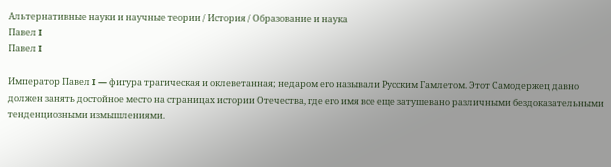Альтернативные науки и научные теории / История / Образование и наука
Павел I
Павел I

Император Павел I — фигура трагическая и оклеветанная; недаром его называли Русским Гамлетом. Этот Самодержец давно должен занять достойное место на страницах истории Отечества, где его имя все еще затушевано различными бездоказательными тенденциозными измышлениями.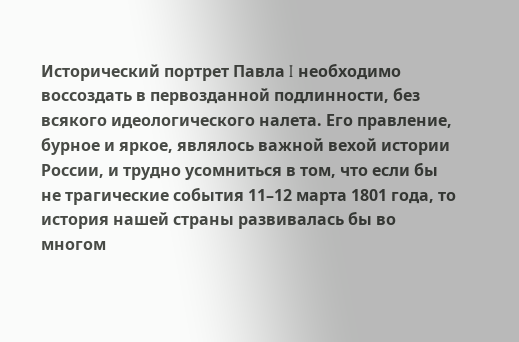Исторический портрет Павла I необходимо воссоздать в первозданной подлинности, без всякого идеологического налета. Его правление, бурное и яркое, являлось важной вехой истории России, и трудно усомниться в том, что если бы не трагические события 11–12 марта 1801 года, то история нашей страны развивалась бы во многом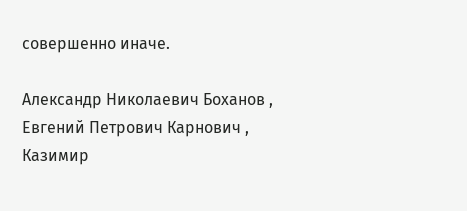совершенно иначе.

Александр Николаевич Боханов , Евгений Петрович Карнович , Казимир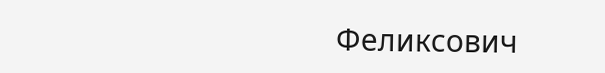Феликсович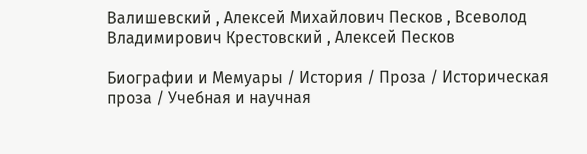Валишевский , Алексей Михайлович Песков , Всеволод Владимирович Крестовский , Алексей Песков

Биографии и Мемуары / История / Проза / Историческая проза / Учебная и научная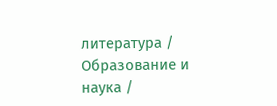литература / Образование и наука /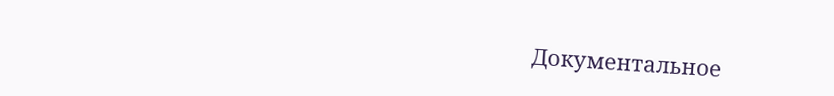Документальное